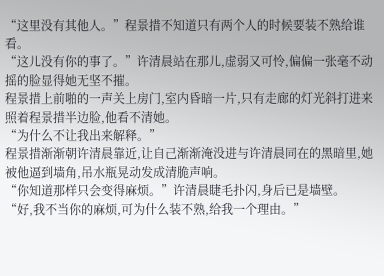“这里没有其他人。”程景措不知道只有两个人的时候要装不熟给谁看。
“这儿没有你的事了。”许清晨站在那儿,虚弱又可怜,偏偏一张毫不动摇的脸显得她无坚不摧。
程景措上前啪的一声关上房门,室内昏暗一片,只有走廊的灯光斜打进来照着程景措半边脸,他看不清她。
“为什么不让我出来解释。”
程景措渐渐朝许清晨靠近,让自己渐渐淹没进与许清晨同在的黑暗里,她被他逼到墙角,吊水瓶晃动发成清脆声响。
“你知道那样只会变得麻烦。”许清晨睫毛扑闪,身后已是墙壁。
“好,我不当你的麻烦,可为什么装不熟,给我一个理由。”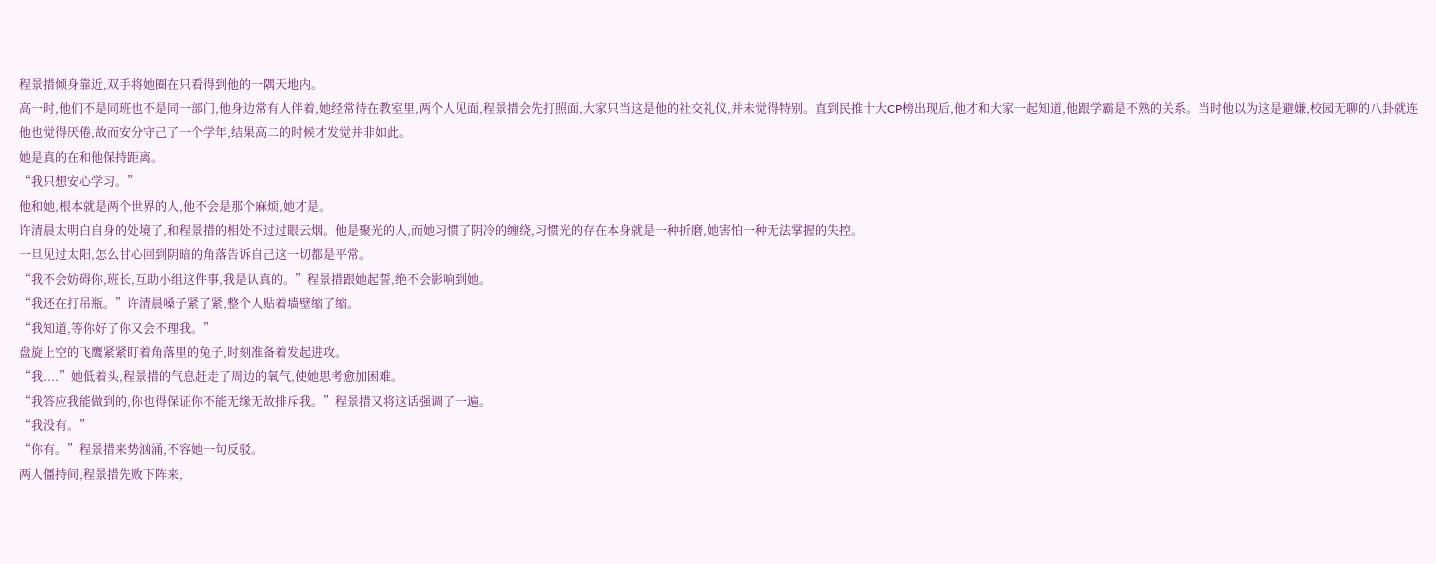程景措倾身靠近,双手将她圈在只看得到他的一隅天地内。
高一时,他们不是同班也不是同一部门,他身边常有人伴着,她经常待在教室里,两个人见面,程景措会先打照面,大家只当这是他的社交礼仪,并未觉得特别。直到民推十大CP榜出现后,他才和大家一起知道,他跟学霸是不熟的关系。当时他以为这是避嫌,校园无聊的八卦就连他也觉得厌倦,故而安分守己了一个学年,结果高二的时候才发觉并非如此。
她是真的在和他保持距离。
“我只想安心学习。”
他和她,根本就是两个世界的人,他不会是那个麻烦,她才是。
许清晨太明白自身的处境了,和程景措的相处不过过眼云烟。他是聚光的人,而她习惯了阴冷的缠绕,习惯光的存在本身就是一种折磨,她害怕一种无法掌握的失控。
一旦见过太阳,怎么甘心回到阴暗的角落告诉自己这一切都是平常。
“我不会妨碍你,班长,互助小组这件事,我是认真的。”程景措跟她起誓,绝不会影响到她。
“我还在打吊瓶。”许清晨嗓子紧了紧,整个人贴着墙壁缩了缩。
“我知道,等你好了你又会不理我。”
盘旋上空的飞鹰紧紧盯着角落里的兔子,时刻准备着发起进攻。
“我....”她低着头,程景措的气息赶走了周边的氧气,使她思考愈加困难。
“我答应我能做到的,你也得保证你不能无缘无故排斥我。”程景措又将这话强调了一遍。
“我没有。”
“你有。”程景措来势汹涌,不容她一句反驳。
两人僵持间,程景措先败下阵来,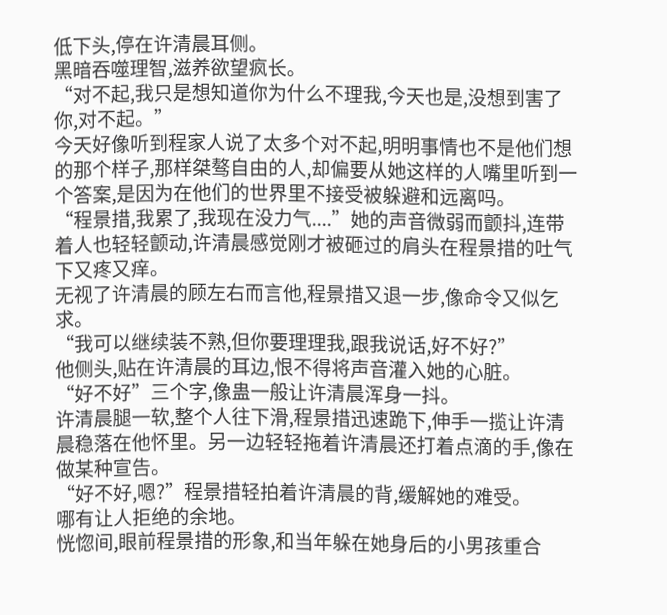低下头,停在许清晨耳侧。
黑暗吞噬理智,滋养欲望疯长。
“对不起,我只是想知道你为什么不理我,今天也是,没想到害了你,对不起。”
今天好像听到程家人说了太多个对不起,明明事情也不是他们想的那个样子,那样桀骜自由的人,却偏要从她这样的人嘴里听到一个答案,是因为在他们的世界里不接受被躲避和远离吗。
“程景措,我累了,我现在没力气....”她的声音微弱而颤抖,连带着人也轻轻颤动,许清晨感觉刚才被砸过的肩头在程景措的吐气下又疼又痒。
无视了许清晨的顾左右而言他,程景措又退一步,像命令又似乞求。
“我可以继续装不熟,但你要理理我,跟我说话,好不好?”
他侧头,贴在许清晨的耳边,恨不得将声音灌入她的心脏。
“好不好”三个字,像蛊一般让许清晨浑身一抖。
许清晨腿一软,整个人往下滑,程景措迅速跪下,伸手一揽让许清晨稳落在他怀里。另一边轻轻拖着许清晨还打着点滴的手,像在做某种宣告。
“好不好,嗯?”程景措轻拍着许清晨的背,缓解她的难受。
哪有让人拒绝的余地。
恍惚间,眼前程景措的形象,和当年躲在她身后的小男孩重合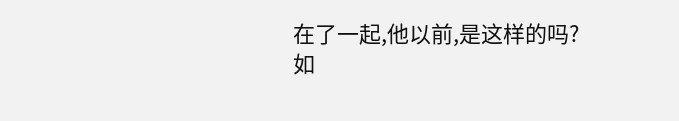在了一起,他以前,是这样的吗?
如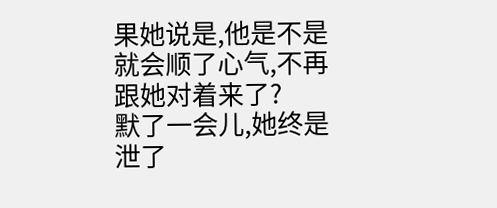果她说是,他是不是就会顺了心气,不再跟她对着来了?
默了一会儿,她终是泄了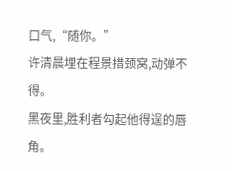口气,“随你。”
许清晨埋在程景措颈窝,动弹不得。
黑夜里,胜利者勾起他得逞的唇角。